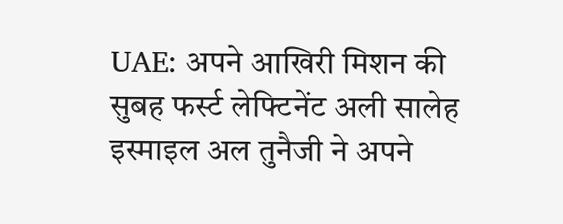UAE: अपने आखिरी मिशन की सुबह फर्स्ट लेफ्टिनेंट अली सालेह इस्माइल अल तुनैजी ने अपने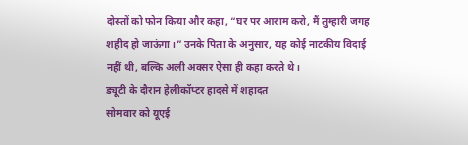दोस्तों को फोन किया और कहा, “घर पर आराम करो, मैं तुम्हारी जगह शहीद हो जाऊंगा।” उनके पिता के अनुसार, यह कोई नाटकीय विदाई नहीं थी, बल्कि अली अक्सर ऐसा ही कहा करते थे।
ड्यूटी के दौरान हेलीकॉप्टर हादसे में शहादत
सोमवार को यूएई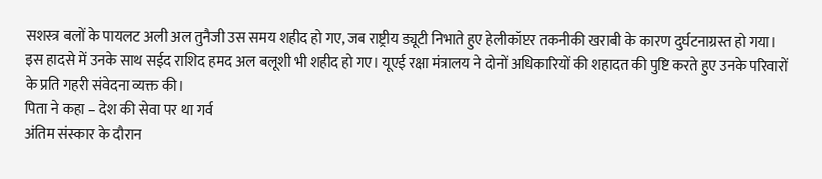सशस्त्र बलों के पायलट अली अल तुनैजी उस समय शहीद हो गए, जब राष्ट्रीय ड्यूटी निभाते हुए हेलीकॉप्टर तकनीकी खराबी के कारण दुर्घटनाग्रस्त हो गया। इस हादसे में उनके साथ सईद राशिद हमद अल बलूशी भी शहीद हो गए। यूएई रक्षा मंत्रालय ने दोनों अधिकारियों की शहादत की पुष्टि करते हुए उनके परिवारों के प्रति गहरी संवेदना व्यक्त की।
पिता ने कहा – देश की सेवा पर था गर्व
अंतिम संस्कार के दौरान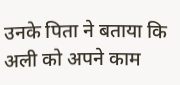उनके पिता ने बताया कि अली को अपने काम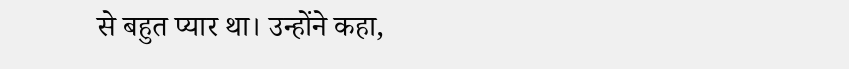से बहुत प्यार था। उन्होंने कहा,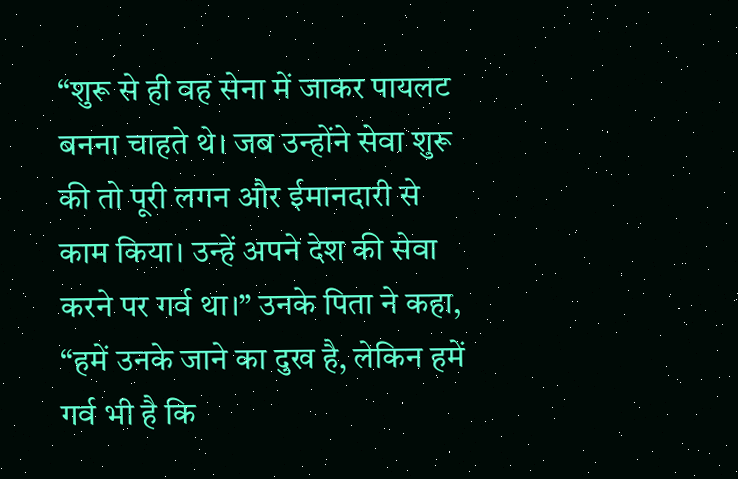“शुरू से ही वह सेना में जाकर पायलट बनना चाहते थे। जब उन्होंने सेवा शुरू की तो पूरी लगन और ईमानदारी से काम किया। उन्हें अपने देश की सेवा करने पर गर्व था।” उनके पिता ने कहा, “हमें उनके जाने का दुख है, लेकिन हमें गर्व भी है कि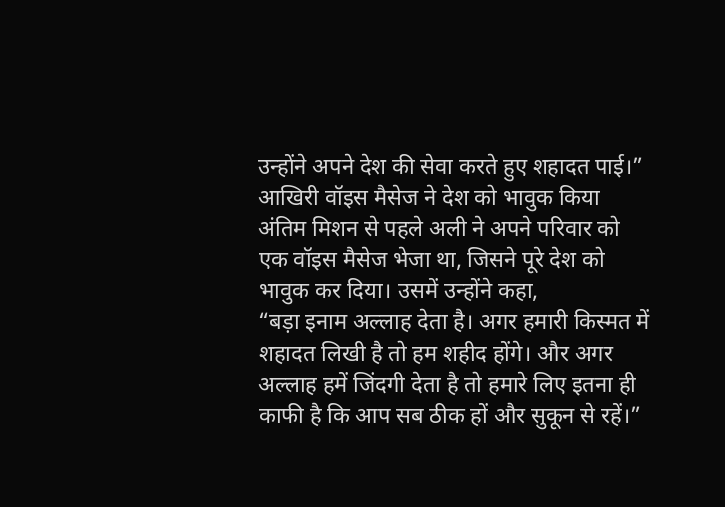उन्होंने अपने देश की सेवा करते हुए शहादत पाई।”
आखिरी वॉइस मैसेज ने देश को भावुक किया
अंतिम मिशन से पहले अली ने अपने परिवार को एक वॉइस मैसेज भेजा था, जिसने पूरे देश को भावुक कर दिया। उसमें उन्होंने कहा,
“बड़ा इनाम अल्लाह देता है। अगर हमारी किस्मत में शहादत लिखी है तो हम शहीद होंगे। और अगर अल्लाह हमें जिंदगी देता है तो हमारे लिए इतना ही काफी है कि आप सब ठीक हों और सुकून से रहें।”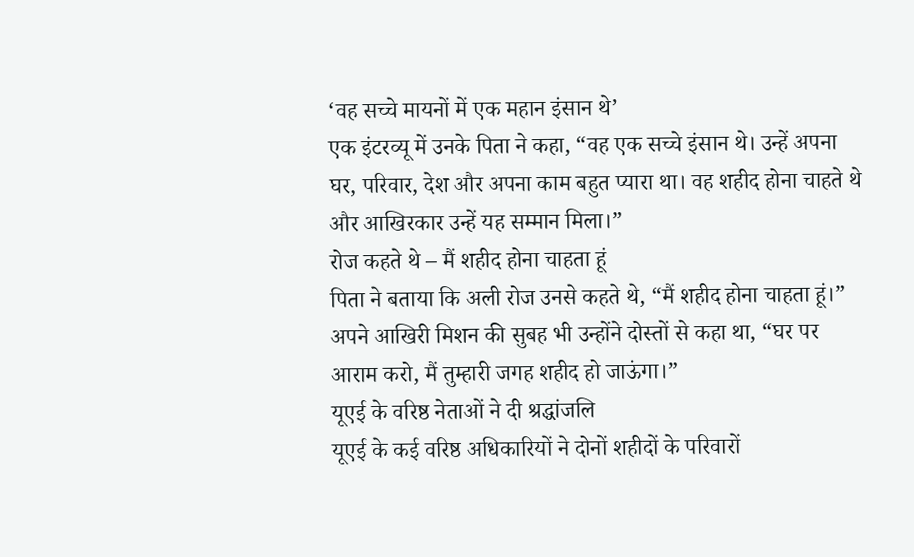‘वह सच्चे मायनों में एक महान इंसान थे’
एक इंटरव्यू में उनके पिता ने कहा, “वह एक सच्चे इंसान थे। उन्हें अपना घर, परिवार, देश और अपना काम बहुत प्यारा था। वह शहीद होना चाहते थे और आखिरकार उन्हें यह सम्मान मिला।”
रोज कहते थे – मैं शहीद होना चाहता हूं
पिता ने बताया कि अली रोज उनसे कहते थे, “मैं शहीद होना चाहता हूं।” अपने आखिरी मिशन की सुबह भी उन्होंने दोस्तों से कहा था, “घर पर आराम करो, मैं तुम्हारी जगह शहीद हो जाऊंगा।”
यूएई के वरिष्ठ नेताओं ने दी श्रद्धांजलि
यूएई के कई वरिष्ठ अधिकारियों ने दोनों शहीदों के परिवारों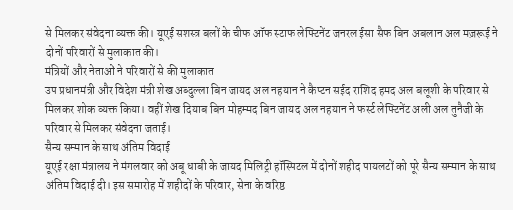से मिलकर संवेदना व्यक्त की। यूएई सशस्त्र बलों के चीफ ऑफ स्टाफ लेफ्टिनेंट जनरल ईसा सैफ बिन अबलान अल मज़रूई ने दोनों परिवारों से मुलाकात की।
मंत्रियों और नेताओं ने परिवारों से की मुलाकात
उप प्रधानमंत्री और विदेश मंत्री शेख अब्दुल्ला बिन जायद अल नहयान ने कैप्टन सईद राशिद हमद अल बलूशी के परिवार से मिलकर शोक व्यक्त किया। वहीं शेख दियाब बिन मोहम्मद बिन जायद अल नहयान ने फर्स्ट लेफ्टिनेंट अली अल तुनैजी के परिवार से मिलकर संवेदना जताई।
सैन्य सम्मान के साथ अंतिम विदाई
यूएई रक्षा मंत्रालय ने मंगलवार को अबू धाबी के जायद मिलिट्री हॉस्पिटल में दोनों शहीद पायलटों को पूरे सैन्य सम्मान के साथ अंतिम विदाई दी। इस समारोह में शहीदों के परिवार, सेना के वरिष्ठ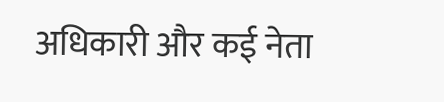अधिकारी और कई नेता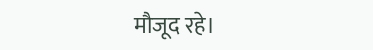मौजूद रहे।